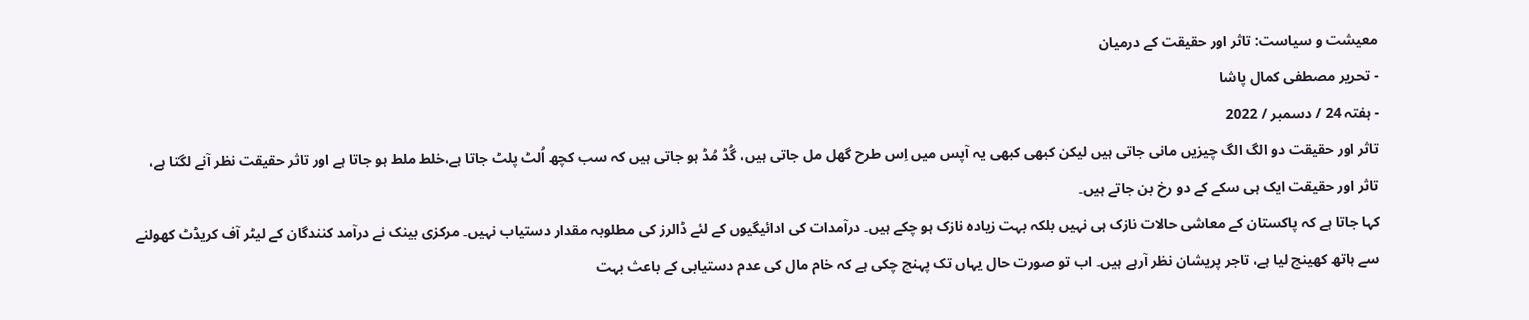معیشت و سیاست: تاثر اور حقیقت کے درمیان
- تحریر مصطفی کمال پاشا
- ہفتہ 24 / دسمبر / 2022
تاثر اور حقیقت دو الگ الگ چیزیں مانی جاتی ہیں لیکن کبھی کبھی یہ آپس میں اِس طرح گھل مل جاتی ہیں، گُڈ مُڈ ہو جاتی ہیں کہ سب کچھ اُلٹ پلٹ جاتا ہے،خلط ملط ہو جاتا ہے اور تاثر حقیقت نظر آنے لگتا ہے، تاثر اور حقیقت ایک ہی سکے کے دو رخ بن جاتے ہیں۔
کہا جاتا ہے کہ پاکستان کے معاشی حالات نازک ہی نہیں بلکہ بہت زیادہ نازک ہو چکے ہیں۔ درآمدات کی ادائیگیوں کے لئے ڈالرز کی مطلوبہ مقدار دستیاب نہیں۔ مرکزی بینک نے درآمد کنندگان کے لیٹر آف کریڈٹ کھولنے سے ہاتھ کھینچ لیا ہے، تاجر پریشان نظر آرہے ہیں۔ اب تو صورت حال یہاں تک پہنچ چکی ہے کہ خام مال کی عدم دستیابی کے باعث بہت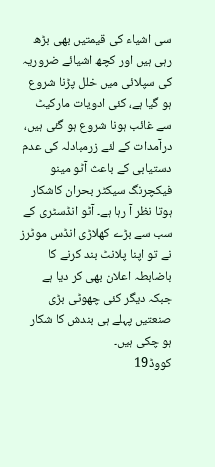سی اشیاء کی قیمتیں بھی بڑھ رہی ہیں اور کچھ اشیائے ضروریہ کی سپلائی میں خلل پڑنا شروع ہو گیا ہے، کئی ادویات مارکیٹ سے غائب ہونا شروع ہو گئی ہیں، درآمدات کے لئے زرمبادلہ کی عدم دستیابی کے باعث آٹو مینو فیکچرنگ سیکٹر بحران کاشکار ہوتا نظر آ رہا ہے۔ آٹو انڈسٹری کے سب سے بڑے کھلاڑی انڈس موٹرز نے تو اپنا پلانٹ بند کرنے کا باضابطہ اعلان بھی کر دیا ہے جبکہ دیگر کئی چھوٹی بڑی صنعتیں پہلے ہی بندش کا شکار ہو چکی ہیں۔
کووڈ19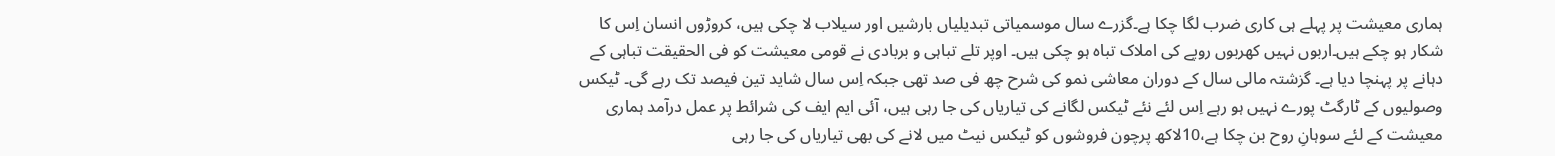ہماری معیشت پر پہلے ہی کاری ضرب لگا چکا ہے۔گزرے سال موسمیاتی تبدیلیاں بارشیں اور سیلاب لا چکی ہیں، کروڑوں انسان اِس کا شکار ہو چکے ہیں۔اربوں نہیں کھربوں روپے کی املاک تباہ ہو چکی ہیں۔ اوپر تلے تباہی و بربادی نے قومی معیشت کو فی الحقیقت تباہی کے دہانے پر پہنچا دیا ہے۔ گزشتہ مالی سال کے دوران معاشی نمو کی شرح چھ فی صد تھی جبکہ اِس سال شاید تین فیصد تک رہے گی۔ ٹیکس وصولیوں کے ٹارگٹ پورے نہیں ہو رہے اِس لئے نئے ٹیکس لگانے کی تیاریاں کی جا رہی ہیں، آئی ایم ایف کی شرائط پر عمل درآمد ہماری معیشت کے لئے سوہانِ روح بن چکا ہے،10لاکھ پرچون فروشوں کو ٹیکس نیٹ میں لانے کی بھی تیاریاں کی جا رہی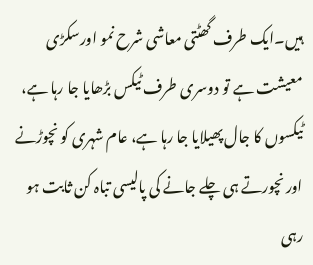ہیں۔ایک طرف گھٹتی معاشی شرح نمو اورسکڑی معیشت ہے تو دوسری طرف ٹیکس بڑھایا جا رہا ہے، ٹیکسوں کا جال پھیلایا جا رہا ہے، عام شہری کو نچوڑنے اور نچورتے ہی چلے جانے کی پالیسی تباہ کن ثابت ہو رہی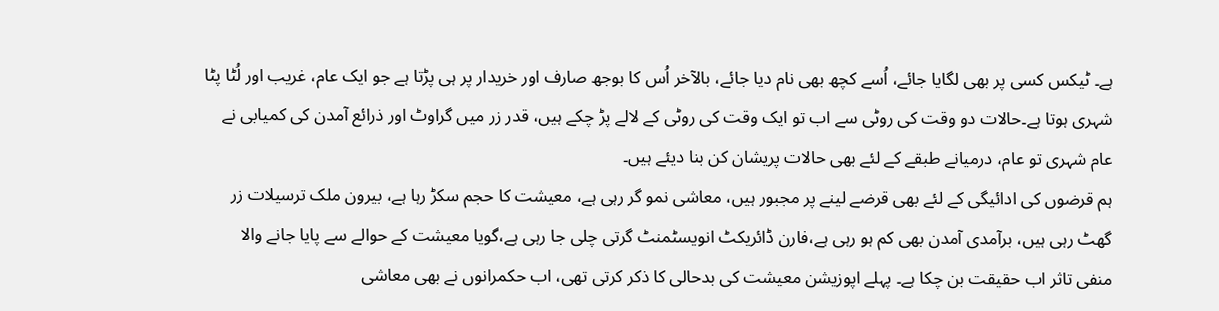ہے۔ ٹیکس کسی پر بھی لگایا جائے، اُسے کچھ بھی نام دیا جائے، بالآخر اُس کا بوجھ صارف اور خریدار پر ہی پڑتا ہے جو ایک عام، غریب اور لُٹا پٹا شہری ہوتا ہے۔حالات دو وقت کی روٹی سے اب تو ایک وقت کی روٹی کے لالے پڑ چکے ہیں، قدر زر میں گراوٹ اور ذرائع آمدن کی کمیابی نے عام شہری تو عام، درمیانے طبقے کے لئے بھی حالات پریشان کن بنا دیئے ہیں۔
ہم قرضوں کی ادائیگی کے لئے بھی قرضے لینے پر مجبور ہیں، معاشی نمو گر رہی ہے، معیشت کا حجم سکڑ رہا ہے، بیرون ملک ترسیلات زر گھٹ رہی ہیں، برآمدی آمدن بھی کم ہو رہی ہے،فارن ڈائریکٹ انویسٹمنٹ گرتی چلی جا رہی ہے،گویا معیشت کے حوالے سے پایا جانے والا منفی تاثر اب حقیقت بن چکا ہے۔ پہلے اپوزیشن معیشت کی بدحالی کا ذکر کرتی تھی، اب حکمرانوں نے بھی معاشی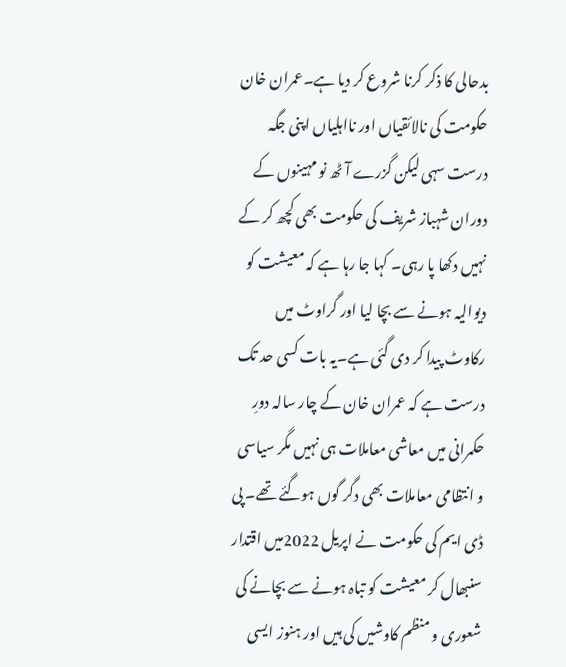بدحالی کا ذکر کرنا شروع کر دیا ہے۔عمران خان حکومت کی نالائقیاں اور نااہلیاں اپنی جگہ درست سہی لیکن گزرے آٹھ نو مہینوں کے دوران شہباز شریف کی حکومت بھی کچھ کر کے نہیں دکھا پا رہی۔ کہا جا رہا ہے کہ معیشت کو دیوالیہ ہونے سے بچا لیا اور گراوٹ میں رکاوٹ پیدا کر دی گئی ہے۔یہ بات کسی حد تک درست ہے کہ عمران خان کے چار سالہ دورِ حکمرانی میں معاشی معاملات ہی نہیں مگر سیاسی و انتظامی معاملات بھی دگر گوں ہوگئے تھے۔ پی ڈی ایم کی حکومت نے اپریل 2022میں اقتدار سنبھال کر معیشت کو تباہ ہونے سے بچانے کی شعوری و منظم کاوشیں کی ہیں اور ہنوز ایسی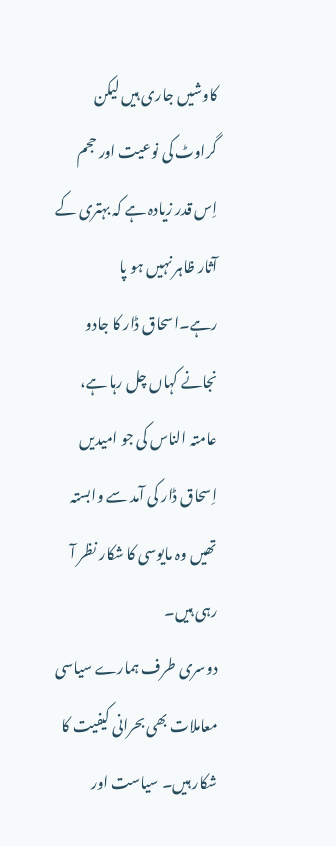کاوشیں جاری ہیں لیکن گراوٹ کی نوعیت اور حجم اِس قدر زیادہ ہے کہ بہتری کے آثار ظاہر نہیں ہو پا رہے۔اسحاق ڈار کا جادو نجانے کہاں چل رہا ہے، عامتہ الناس کی جو امیدیں اِسحاق ڈار کی آمد سے وابستہ تھیں وہ مایوسی کا شکار نظر آ رہی ہیں۔
دوسری طرف ہمارے سیاسی معاملات بھی بحرانی کیفیت کا شکار ہیں۔ سیاست اور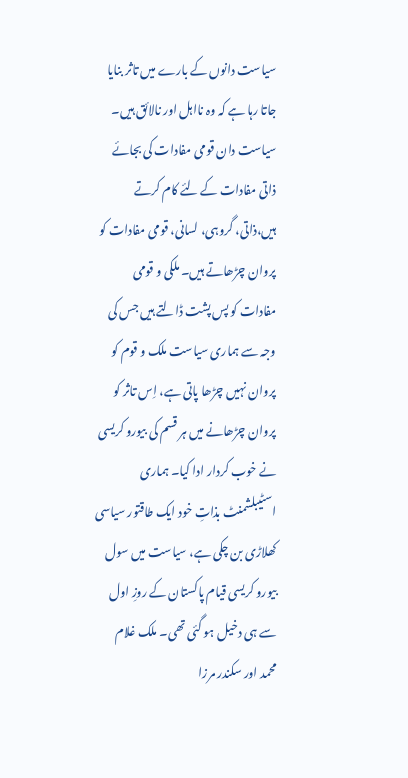سیاست دانوں کے بارے میں تاثر بنایا جاتا رہا ہے کہ وہ نااہل اور نالائق ہیں۔ سیاست دان قومی مفادات کی بجائے ذاتی مفادات کے لئے کام کرتے ہیں،ذاتی، گروہی، لسانی، قومی مفادات کو پروان چڑھاتے ہیں۔ ملکی و قومی مفادات کو پس پشت ڈالتے ہیں جس کی وجہ سے ہماری سیاست ملک و قوم کو پروان نہیں چڑھا پاتی ہے، اِس تاثر کو پروان چڑھانے میں ہر قسم کی بیورو کریسی نے خوب کردار ادا کیا۔ ہماری اسٹیبلشمنٹ بذاتِ خود ایک طاقتور سیاسی کھلاڑی بن چکی ہے، سیاست میں سول بیورو کریسی قیام پاکستان کے روزِ اول سے ہی دخیل ہو گئی تھی۔ ملک غلام محمد اور سکندر مرزا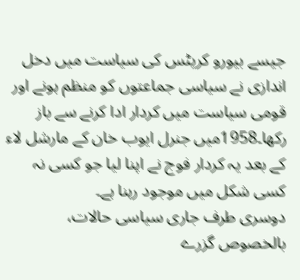جیسے بیورو کریٹس کی سیاست میں دخل اندازی نے سیاسی جماعتوں کو منظم ہونے اور قومی سیاست میں کردار ادا کرنے سے باز رکھا۔1958میں جنرل ایوب خان کے مارشل لاء کے بعد یہ کردار فوج نے اپنا لیا جو کسی نہ کسی شکل میں موجود رہنا ہے۔
دوسری طرف جاری سیاسی حالات، بالخصوص گزرے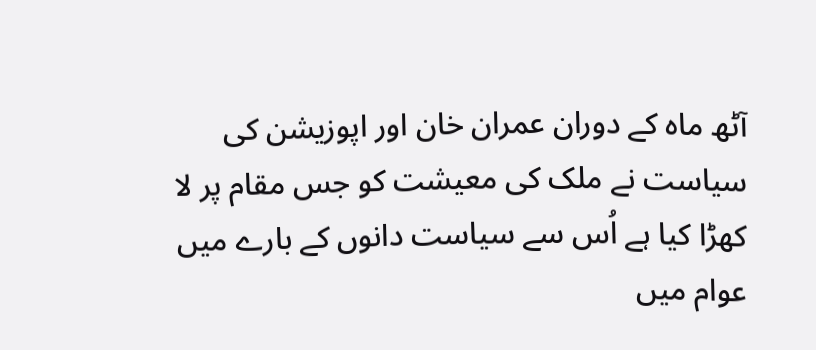آٹھ ماہ کے دوران عمران خان اور اپوزیشن کی سیاست نے ملک کی معیشت کو جس مقام پر لا کھڑا کیا ہے اُس سے سیاست دانوں کے بارے میں عوام میں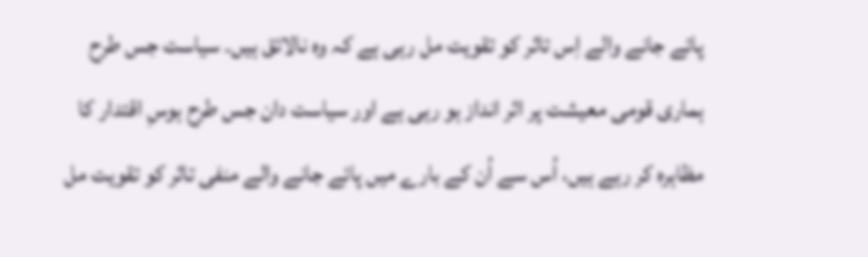پائے جانے والے اِس تاثر کو تقویت مل رہی ہے کہ وہ نالائق ہیں۔ سیاست جس طرح ہماری قومی معیشت پر اثر انداز ہو رہی ہے اور سیاست دان جس طرح ہوسِ اقتدار کا مظاہرہ کر رہے ہیں، اُس سے اُن کے بارے میں پائے جانے والے منفی تاثر کو تقویت مل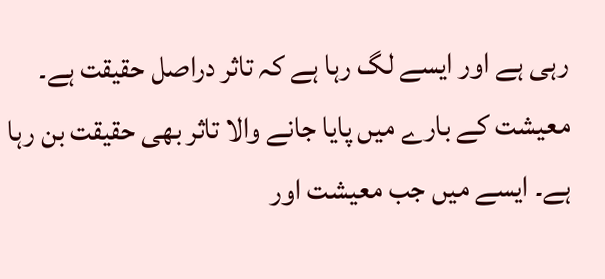رہی ہے اور ایسے لگ رہا ہے کہ تاثر دراصل حقیقت ہے۔
معیشت کے بارے میں پایا جانے والا تاثر بھی حقیقت بن رہا ہے۔ ایسے میں جب معیشت اور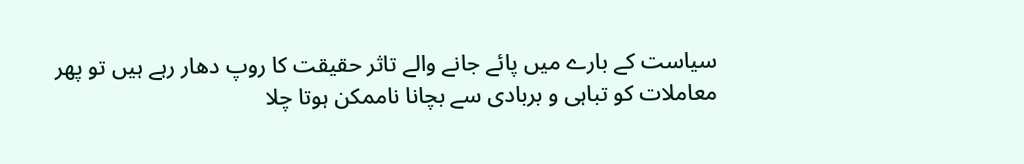سیاست کے بارے میں پائے جانے والے تاثر حقیقت کا روپ دھار رہے ہیں تو پھر معاملات کو تباہی و بربادی سے بچانا ناممکن ہوتا چلا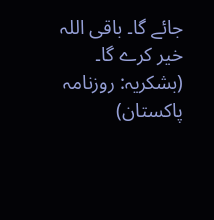جائے گا۔ باقی اللہ خیر کرے گا۔
(بشکریہ: روزنامہ پاکستان)